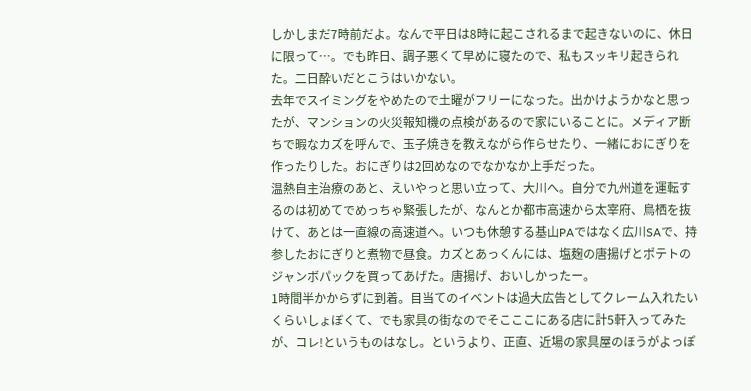しかしまだ7時前だよ。なんで平日は8時に起こされるまで起きないのに、休日に限って…。でも昨日、調子悪くて早めに寝たので、私もスッキリ起きられた。二日酔いだとこうはいかない。
去年でスイミングをやめたので土曜がフリーになった。出かけようかなと思ったが、マンションの火災報知機の点検があるので家にいることに。メディア断ちで暇なカズを呼んで、玉子焼きを教えながら作らせたり、一緒におにぎりを作ったりした。おにぎりは2回めなのでなかなか上手だった。
温熱自主治療のあと、えいやっと思い立って、大川へ。自分で九州道を運転するのは初めてでめっちゃ緊張したが、なんとか都市高速から太宰府、鳥栖を抜けて、あとは一直線の高速道へ。いつも休憩する基山PAではなく広川SAで、持参したおにぎりと煮物で昼食。カズとあっくんには、塩麹の唐揚げとポテトのジャンボパックを買ってあげた。唐揚げ、おいしかったー。
1時間半かからずに到着。目当てのイベントは過大広告としてクレーム入れたいくらいしょぼくて、でも家具の街なのでそこここにある店に計5軒入ってみたが、コレ!というものはなし。というより、正直、近場の家具屋のほうがよっぽ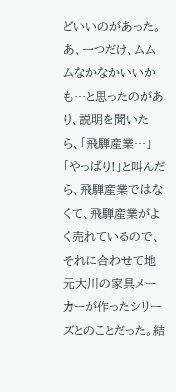どいいのがあった。
あ、一つだけ、ムムムなかなかいいかも…と思ったのがあり、説明を聞いたら、「飛騨産業…」「やっぱり!」と叫んだら、飛騨産業ではなくて、飛騨産業がよく売れているので、それに合わせて地元大川の家具メーカーが作ったシリーズとのことだった。結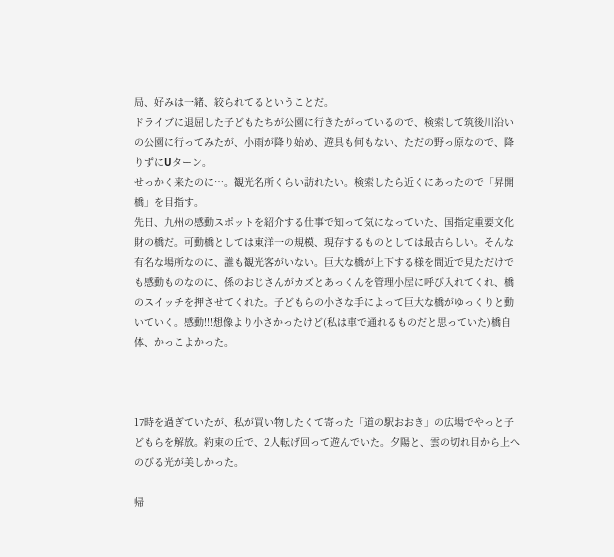局、好みは一緒、絞られてるということだ。
ドライブに退屈した子どもたちが公園に行きたがっているので、検索して筑後川沿いの公園に行ってみたが、小雨が降り始め、遊具も何もない、ただの野っ原なので、降りずにUターン。
せっかく来たのに…。観光名所くらい訪れたい。検索したら近くにあったので「昇開橋」を目指す。
先日、九州の感動スポットを紹介する仕事で知って気になっていた、国指定重要文化財の橋だ。可動橋としては東洋一の規模、現存するものとしては最古らしい。そんな有名な場所なのに、誰も観光客がいない。巨大な橋が上下する様を間近で見ただけでも感動ものなのに、係のおじさんがカズとあっくんを管理小屋に呼び入れてくれ、橋のスイッチを押させてくれた。子どもらの小さな手によって巨大な橋がゆっくりと動いていく。感動!!!想像より小さかったけど(私は車で通れるものだと思っていた)橋自体、かっこよかった。



17時を過ぎていたが、私が買い物したくて寄った「道の駅おおき」の広場でやっと子どもらを解放。約束の丘で、2人転げ回って遊んでいた。夕陽と、雲の切れ目から上へのびる光が美しかった。

帰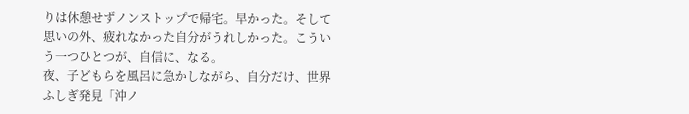りは休憩せずノンストップで帰宅。早かった。そして思いの外、疲れなかった自分がうれしかった。こういう一つひとつが、自信に、なる。
夜、子どもらを風呂に急かしながら、自分だけ、世界ふしぎ発見「沖ノ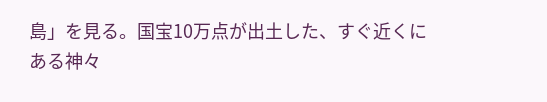島」を見る。国宝10万点が出土した、すぐ近くにある神々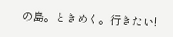の島。ときめく。行きたい!